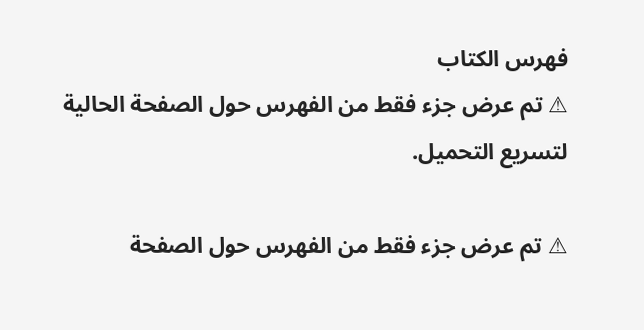فهرس الكتاب
⚠ تم عرض جزء فقط من الفهرس حول الصفحة الحالية لتسريع التحميل.

⚠ تم عرض جزء فقط من الفهرس حول الصفحة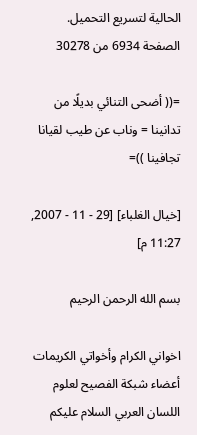الحالية لتسريع التحميل.
الصفحة 6934 من 30278

=(( أضحى التنائي بديلًا من تدانينا = وناب عن طيب لقيانا تجافينا ))=

[خيال الغلباء] [29 - 11 - 2007, 11:27 م]

بسم الله الرحمن الرحيم

اخواني الكرام وأخواتي الكريمات أعضاء شبكة الفصيح لعلوم اللسان العربي السلام عليكم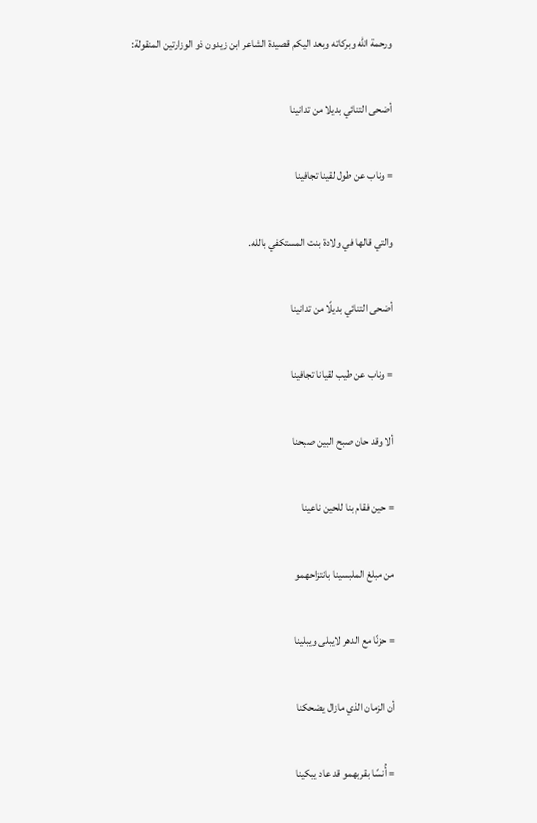ورحمة الله وبركاته وبعد اليكم قصيدة الشاعر ابن زيدون ذو الوزارتين المنقولة:

أضحى التنائي بديلا من تدانينا

= وناب عن طول لقينا تجافينا

والتي قالها في ولادة بنت المستكفي بالله.

أضحى التنائي بديلًا من تدانينا

= وناب عن طيب لقيانا تجافينا

ألا وقد حان صبح البين صبحنا

= حين فقام بنا للحين ناعينا

من مبلغ الملبسينا بانتزاحهمو

= حزنًا مع الدهر لايبلى ويبلينا

أن الزمان الذي مازال يضحكنا

= أُنسًا بقربهمو قد عاد يبكينا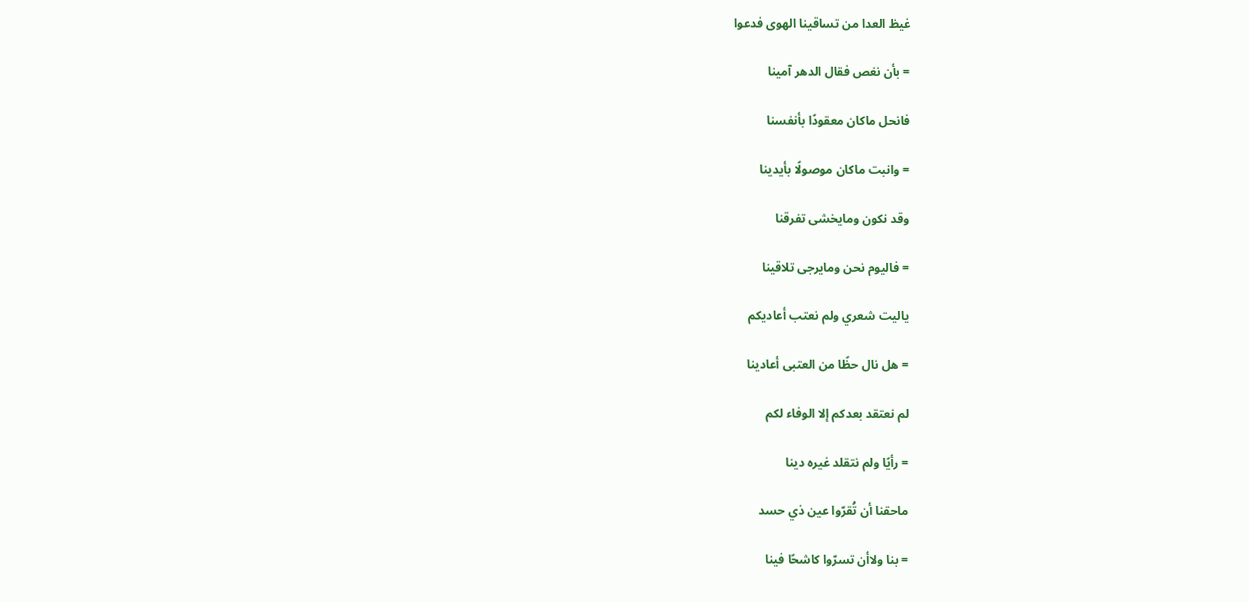غيظ العدا من تساقينا الهوى فدعوا

= بأن نغص فقال الدهر آمينا

فانحل ماكان معقودًا بأنفسنا

= وانبت ماكان موصولًا بأيدينا

وقد نكون ومايخشى تفرقنا

= فاليوم نحن ومايرجى تلاقينا

ياليت شعري ولم نعتب أعاديكم

= هل نال حظًا من العتبى أعادينا

لم نعتقد بعدكم إلا الوفاء لكم

= رأيًا ولم نتقلد غيره دينا

ماحقنا أن تُقرّوا عين ذي حسد

= بنا ولاأن تسرّوا كاشحًا فينا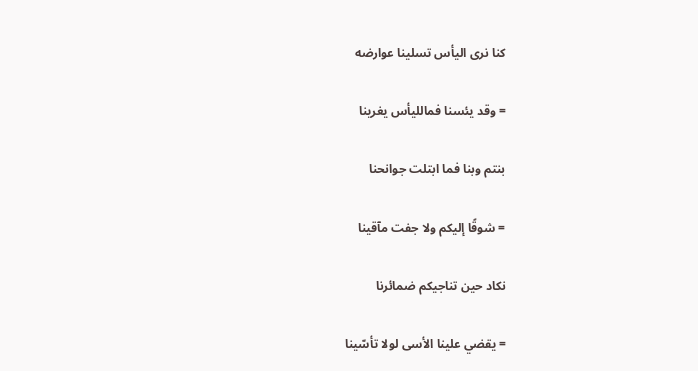كنا نرى اليأس تسلينا عوارضه

= وقد يئسنا فمالليأس يغرينا

بنتم وبنا فما ابتلت جوانحنا

= شوقًا إليكم ولا جفت مآقينا

نكاد حين تناجيكم ضمائرنا

= يقضي علينا الأسى لولا تأسّينا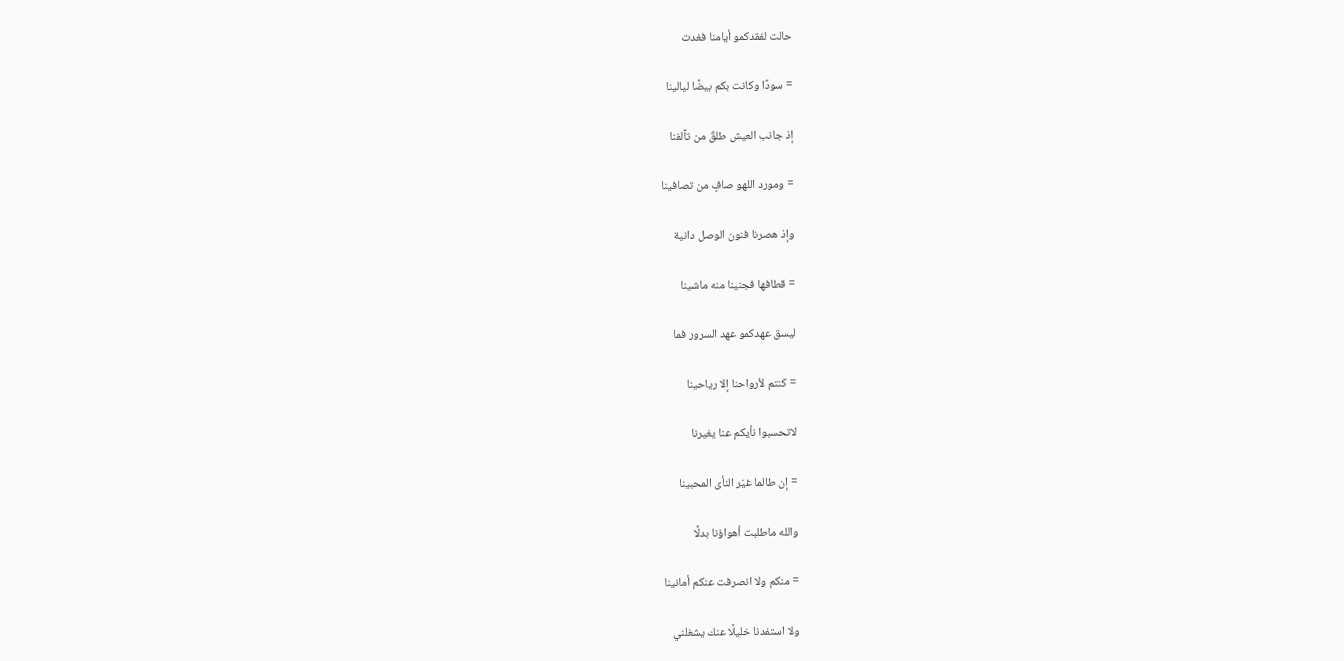حالت لفقدكمو أيامنا فغدت

= سودًا وكانت بكم بيضًا ليالينا

إذ جانب العيش طلقٌ من تآلفنا

= ومورد اللهو صافٍ من تصافينا

وإذ هصرنا فنون الوصل دانية

= قطافها فجنينا منه ماشينا

ليسق عهدكمو عهد السرور فما

= كنتم لأرواحنا إلا رياحينا

لاتحسبوا نأيكم عنا يغيرنا

= إن طالما غيّر النأى المحبينا

والله ماطلبت أهواؤنا بدلًا

= منكم ولا انصرفت عنكم أمانينا

ولا استفدنا خليلًا عنك يشغلني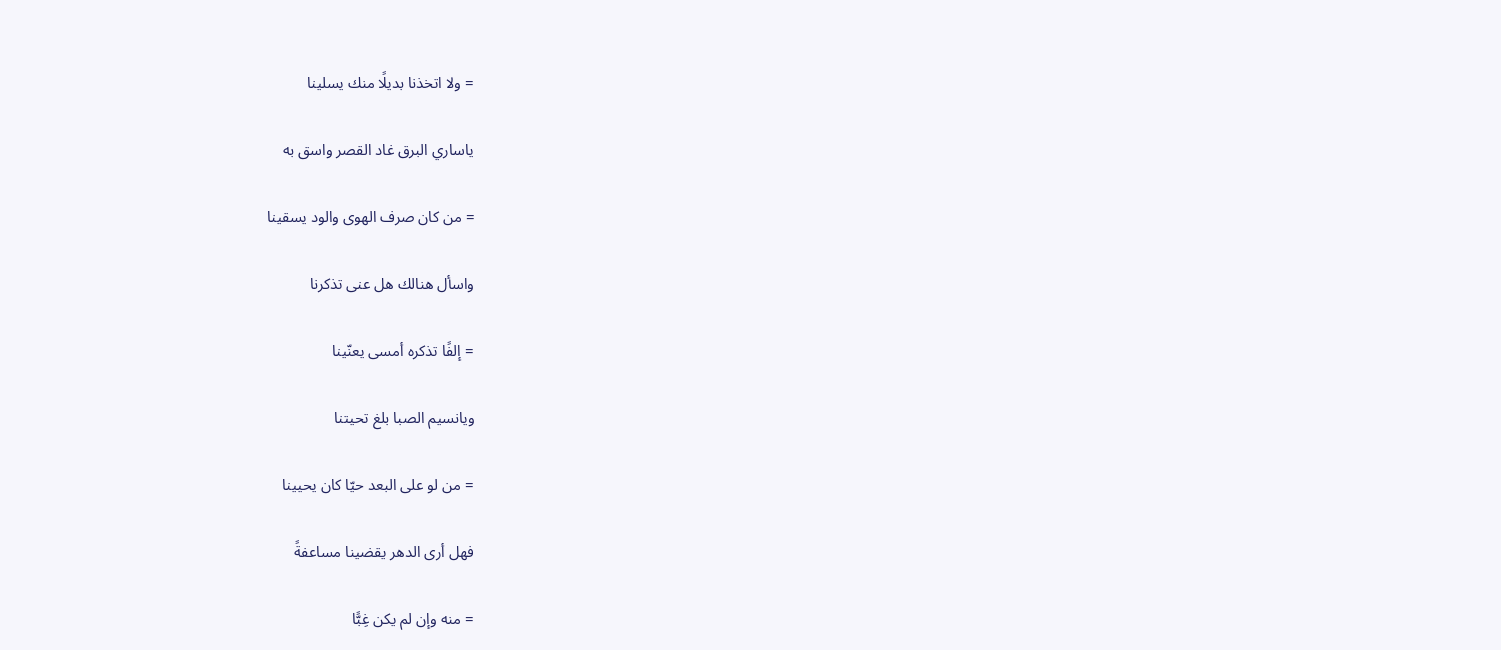= ولا اتخذنا بديلًا منك يسلينا

ياساري البرق غاد القصر واسق به

= من كان صرف الهوى والود يسقينا

واسأل هنالك هل عنى تذكرنا

= إلفًا تذكره أمسى يعنّينا

ويانسيم الصبا بلغ تحيتنا

= من لو على البعد حيّا كان يحيينا

فهل أرى الدهر يقضينا مساعفةً

= منه وإن لم يكن غِبًّا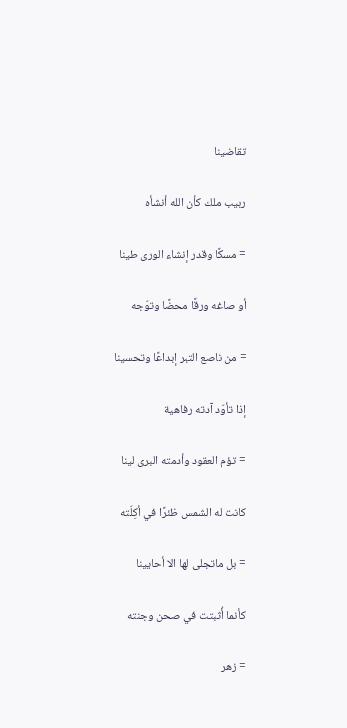تقاضينا

ربيب ملك كأن الله أنشأه

= مسكًا وقدر إنشاء الورى طينا

أو صاغه ورقًا محضًا وتوّجه

= من ناصع التبر إبداعًا وتحسينا

إذا تأوّد آدته رفاهية

= تؤم العقود وأدمته البرى لينا

كانت له الشمس ظئرًا في أكِلّته

= بل ماتجلى لها الا أحايينا

كأنما أُثبتت في صحن وجنته

= زهر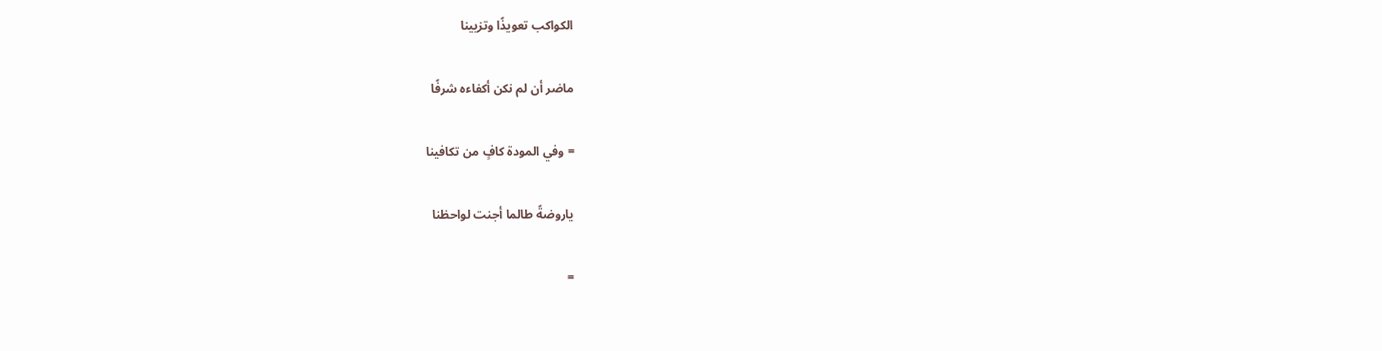الكواكب تعويذًا وتزيينا

ماضر أن لم نكن أكفاءه شرفًا

= وفي المودة كافٍ من تكافينا

ياروضةً طالما أجنت لواحظنا

=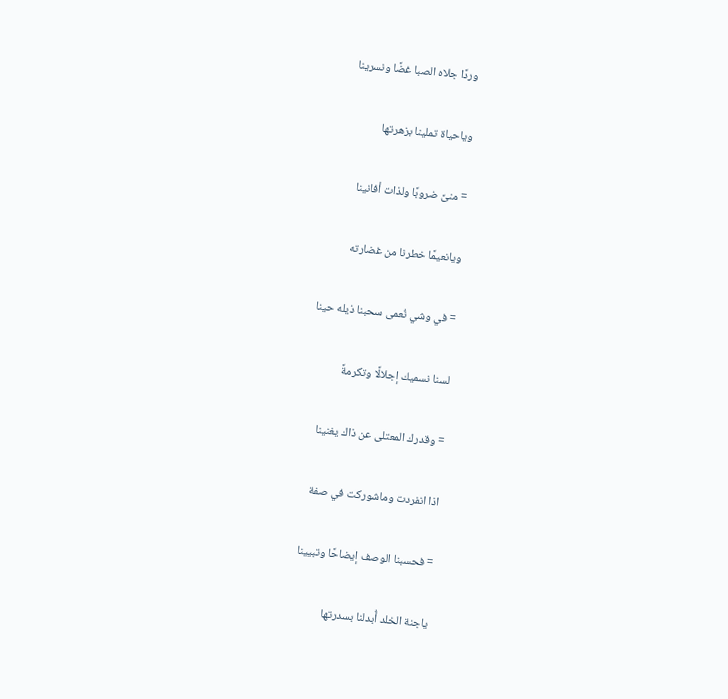وردًا جلاه الصبا غضًا ونسرينا

وياحياة تملينا بزهرتها

= منىً ضروبًا ولذات أفانينا

ويانعيمًا خطرنا من غضارته

= في وشي نُعمى سحبنا ذيله حينا

لسنا نسميك إجلالًا وتكرمةً

= وقدرك المعتلى عن ذاك يغنينا

اذا انفردت وماشوركت في صفة

= فحسبنا الوصف إيضاحًا وتبيينا

ياجنة الخلد أُبدلنا بسدرتها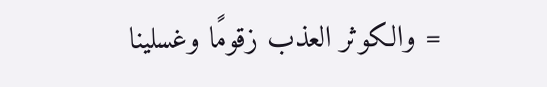= والكوثر العذب زقومًا وغسلينا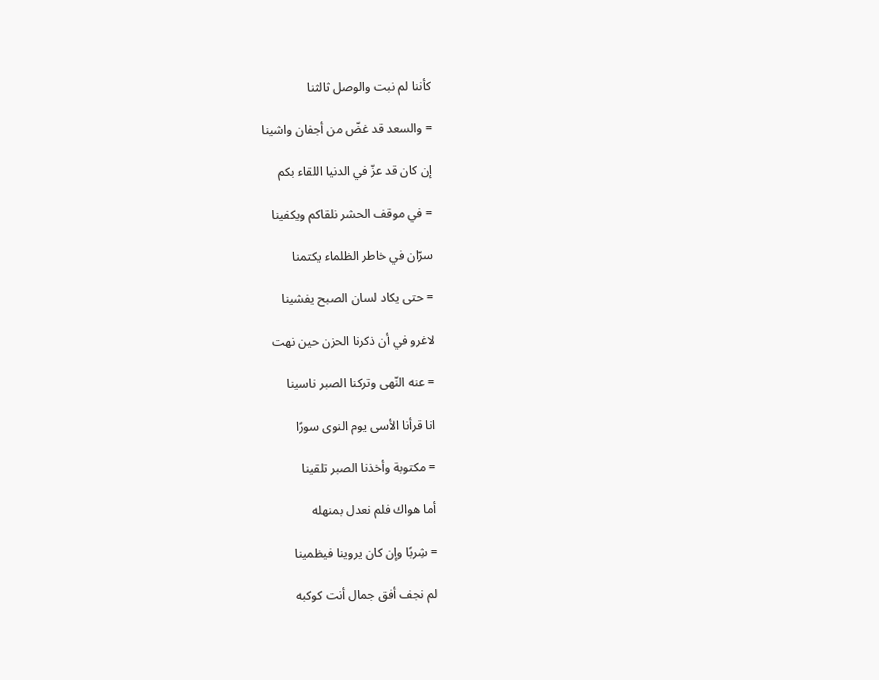كأننا لم نبت والوصل ثالثنا

= والسعد قد غضّ من أجفان واشينا

إن كان قد عزّ في الدنيا اللقاء بكم

= في موقف الحشر نلقاكم ويكفينا

سرّان في خاطر الظلماء يكتمنا

= حتى يكاد لسان الصبح يفشينا

لاغرو في أن ذكرنا الحزن حين نهت

= عنه النّهى وتركنا الصبر ناسينا

انا قرأنا الأسى يوم النوى سورًا

= مكتوبة وأخذنا الصبر تلقينا

أما هواك فلم نعدل بمنهله

= شِربًا وإن كان يروينا فيظمينا

لم نجف أفق جمال أنت كوكبه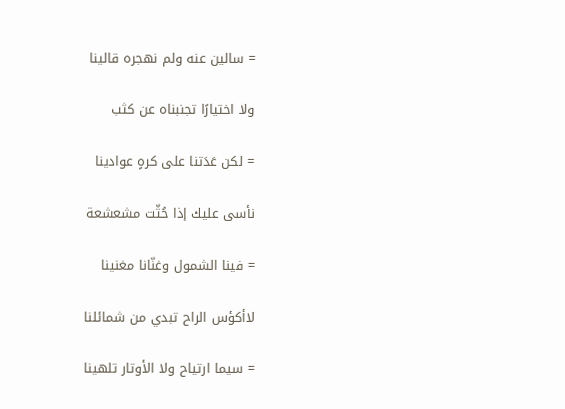= سالين عنه ولم نهجره قالينا

ولا اختيارًا تجنبناه عن كثب

= لكن عَدَتنا على كرهٍ عوادينا

نأسى عليك إذا حُثّت مشعشعة

= فينا الشمول وغنّانا مغنينا

لاأكؤس الراح تبدي من شمائلنا

= سيما ارتياح ولا الأوتار تلهينا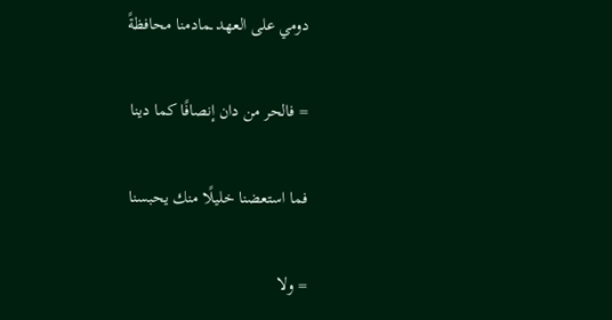دومي على العهد ـمادمنا محافظةً

= فالحر من دان إنصافًا كما دينا

فما استعضنا خليلًا منك يحبسنا

= ولا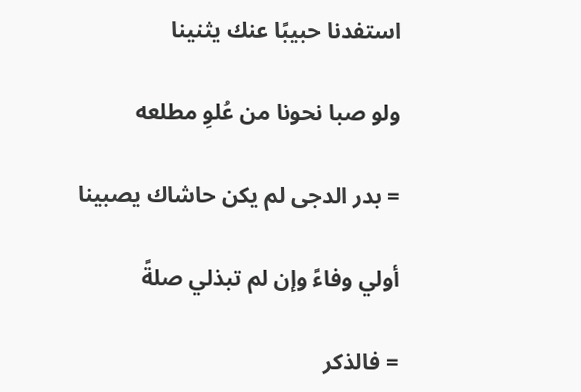استفدنا حبيبًا عنك يثنينا

ولو صبا نحونا من عُلوِ مطلعه

= بدر الدجى لم يكن حاشاك يصبينا

أولي وفاءً وإن لم تبذلي صلةً

= فالذكر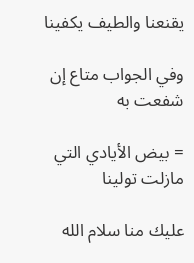يقنعنا والطيف يكفينا

وفي الجواب متاع إن شفعت به

= بيض الأيادي التي مازلت تولينا

عليك منا سلام الله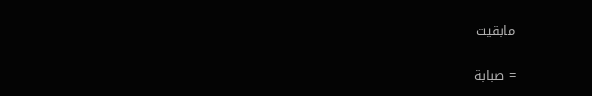مابقيت

= صبابة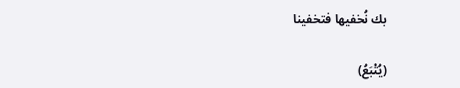بك نُخفيها فتخفينا

(يُتْبَعُ)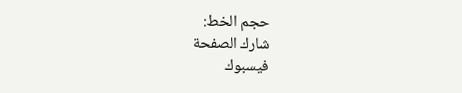حجم الخط:
شارك الصفحة
فيسبوك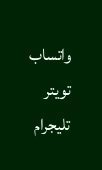واتساب تويتر تليجرام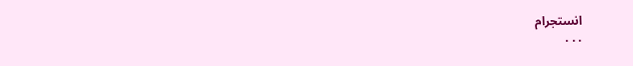انستجرام
. . .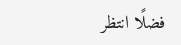فضلًا انتظر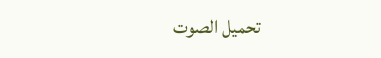تحميل الصوت